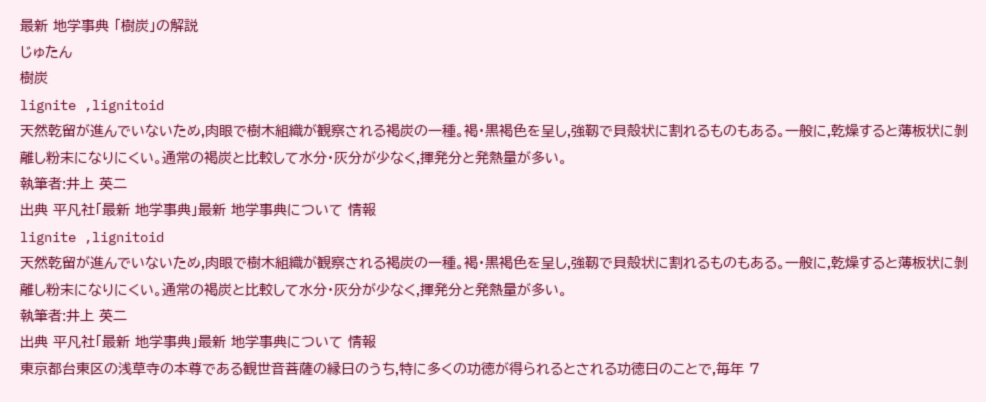最新 地学事典 「樹炭」の解説
じゅたん
樹炭
lignite ,lignitoid
天然乾留が進んでいないため,肉眼で樹木組織が観察される褐炭の一種。褐・黒褐色を呈し,強靱で貝殻状に割れるものもある。一般に,乾燥すると薄板状に剝離し粉末になりにくい。通常の褐炭と比較して水分・灰分が少なく,揮発分と発熱量が多い。
執筆者:井上 英二
出典 平凡社「最新 地学事典」最新 地学事典について 情報
lignite ,lignitoid
天然乾留が進んでいないため,肉眼で樹木組織が観察される褐炭の一種。褐・黒褐色を呈し,強靱で貝殻状に割れるものもある。一般に,乾燥すると薄板状に剝離し粉末になりにくい。通常の褐炭と比較して水分・灰分が少なく,揮発分と発熱量が多い。
執筆者:井上 英二
出典 平凡社「最新 地学事典」最新 地学事典について 情報
東京都台東区の浅草寺の本尊である観世音菩薩の縁日のうち,特に多くの功徳が得られるとされる功徳日のことで,毎年 7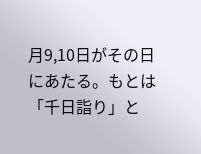月9,10日がその日にあたる。もとは「千日詣り」と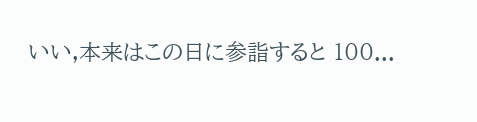いい,本来はこの日に参詣すると 100...